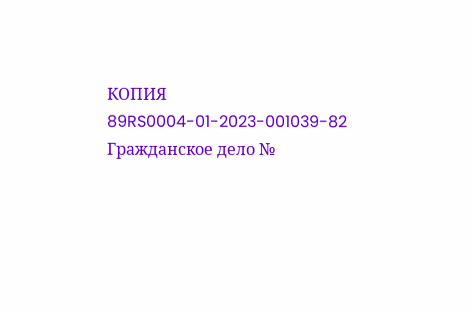КОПИЯ
89RS0004-01-2023-001039-82
Гражданское дело №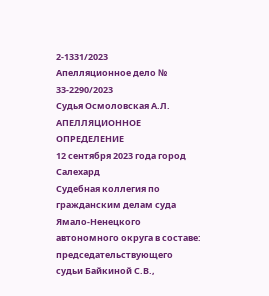2-1331/2023
Апелляционное дело № 33-2290/2023
Судья Осмоловская А.Л.
АПЕЛЛЯЦИОННОЕ ОПРЕДЕЛЕНИЕ
12 сентября 2023 года город Салехард
Судебная коллегия по гражданским делам суда Ямало-Ненецкого автономного округа в составе:
председательствующего судьи Байкиной С.В.,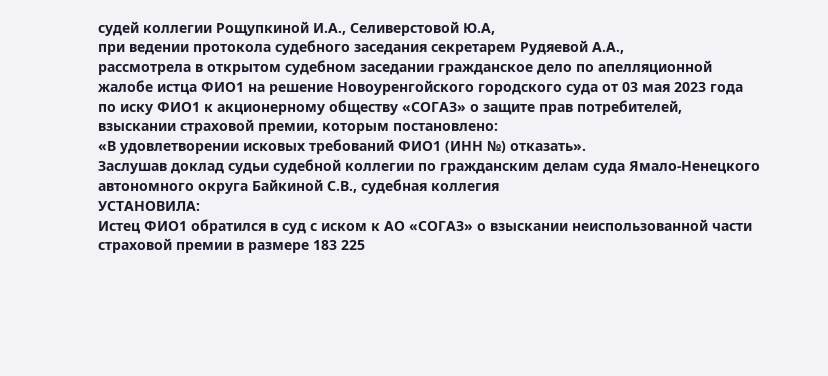судей коллегии Рощупкиной И.А., Селиверстовой Ю.А,
при ведении протокола судебного заседания секретарем Рудяевой А.А.,
рассмотрела в открытом судебном заседании гражданское дело по апелляционной жалобе истца ФИО1 на решение Новоуренгойского городского суда от 03 мая 2023 года по иску ФИО1 к акционерному обществу «СОГАЗ» о защите прав потребителей, взыскании страховой премии, которым постановлено:
«В удовлетворении исковых требований ФИО1 (ИНН №) отказать».
Заслушав доклад судьи судебной коллегии по гражданским делам суда Ямало-Ненецкого автономного округа Байкиной С.В., судебная коллегия
УСТАНОВИЛА:
Истец ФИО1 обратился в суд с иском к АО «СОГАЗ» о взыскании неиспользованной части страховой премии в размере 183 225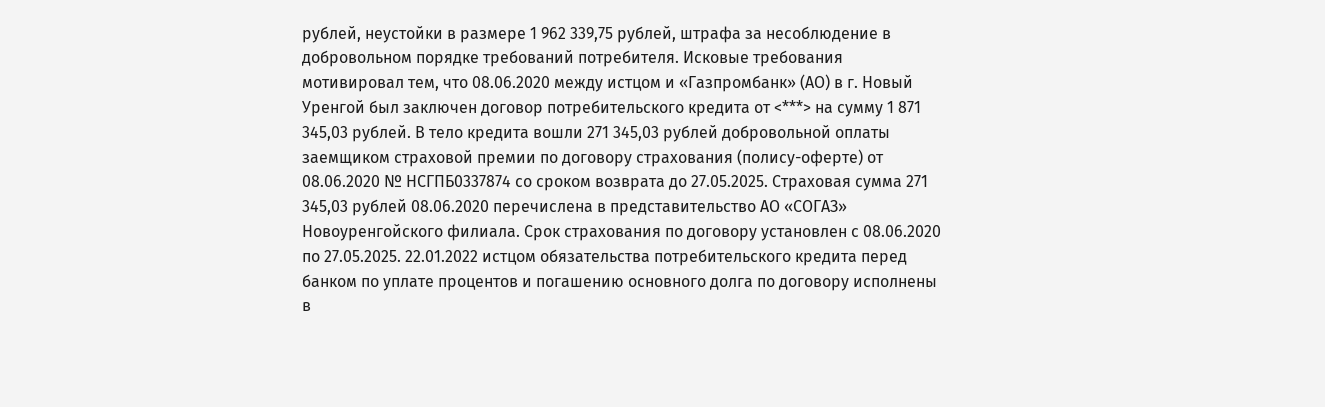рублей, неустойки в размере 1 962 339,75 рублей, штрафа за несоблюдение в добровольном порядке требований потребителя. Исковые требования мотивировал тем, что 08.06.2020 между истцом и «Газпромбанк» (АО) в г. Новый Уренгой был заключен договор потребительского кредита от <***> на сумму 1 871 345,03 рублей. В тело кредита вошли 271 345,03 рублей добровольной оплаты заемщиком страховой премии по договору страхования (полису-оферте) от 08.06.2020 № НСГПБ0337874 со сроком возврата до 27.05.2025. Страховая сумма 271 345,03 рублей 08.06.2020 перечислена в представительство АО «СОГАЗ» Новоуренгойского филиала. Срок страхования по договору установлен с 08.06.2020 по 27.05.2025. 22.01.2022 истцом обязательства потребительского кредита перед банком по уплате процентов и погашению основного долга по договору исполнены в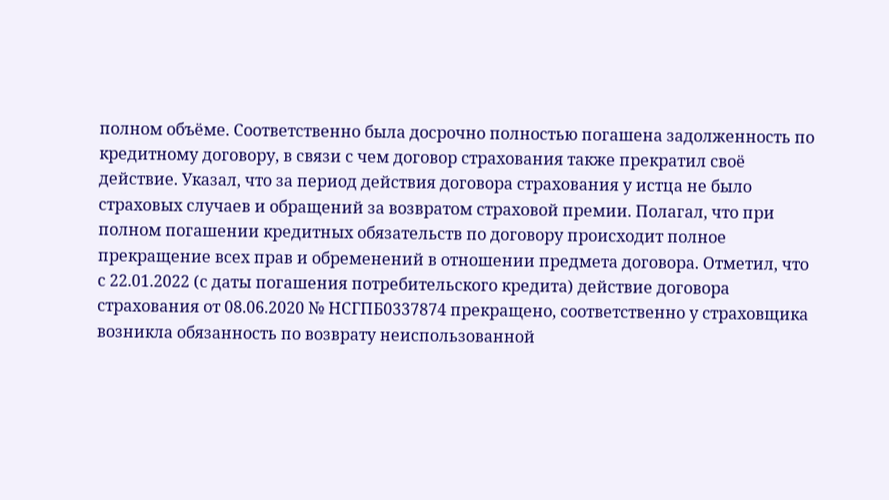полном объёме. Соответственно была досрочно полностью погашена задолженность по кредитному договору, в связи с чем договор страхования также прекратил своё действие. Указал, что за период действия договора страхования у истца не было страховых случаев и обращений за возвратом страховой премии. Полагал, что при полном погашении кредитных обязательств по договору происходит полное прекращение всех прав и обременений в отношении предмета договора. Отметил, что с 22.01.2022 (с даты погашения потребительского кредита) действие договора страхования от 08.06.2020 № НСГПБ0337874 прекращено, соответственно у страховщика возникла обязанность по возврату неиспользованной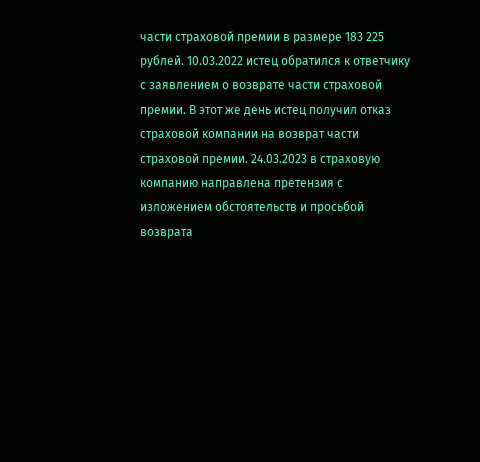части страховой премии в размере 183 225 рублей. 10.03.2022 истец обратился к ответчику с заявлением о возврате части страховой премии. В этот же день истец получил отказ страховой компании на возврат части страховой премии. 24.03.2023 в страховую компанию направлена претензия с изложением обстоятельств и просьбой возврата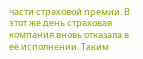части страховой премии. В этот же день страховая компания вновь отказала в её исполнении. Таким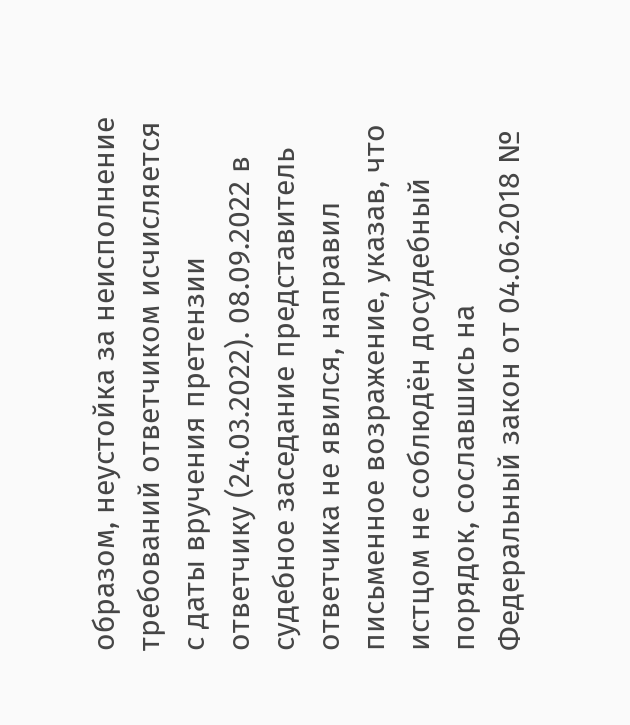образом, неустойка за неисполнение требований ответчиком исчисляется с даты вручения претензии ответчику (24.03.2022). 08.09.2022 в судебное заседание представитель ответчика не явился, направил письменное возражение, указав, что истцом не соблюдён досудебный порядок, сославшись на Федеральный закон от 04.06.2018 №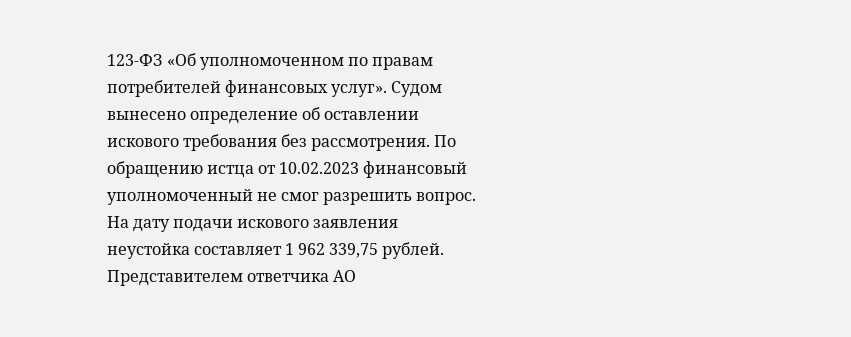123-ФЗ «Об уполномоченном по правам потребителей финансовых услуг». Судом вынесено определение об оставлении искового требования без рассмотрения. По обращению истца от 10.02.2023 финансовый уполномоченный не смог разрешить вопрос. На дату подачи искового заявления неустойка составляет 1 962 339,75 рублей.
Представителем ответчика АО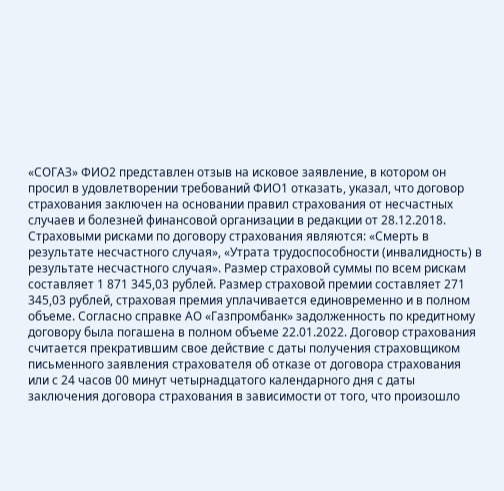«СОГАЗ» ФИО2 представлен отзыв на исковое заявление, в котором он просил в удовлетворении требований ФИО1 отказать, указал, что договор страхования заключен на основании правил страхования от несчастных случаев и болезней финансовой организации в редакции от 28.12.2018. Страховыми рисками по договору страхования являются: «Смерть в результате несчастного случая», «Утрата трудоспособности (инвалидность) в результате несчастного случая». Размер страховой суммы по всем рискам составляет 1 871 345,03 рублей. Размер страховой премии составляет 271 345,03 рублей, страховая премия уплачивается единовременно и в полном объеме. Согласно справке АО «Газпромбанк» задолженность по кредитному договору была погашена в полном объеме 22.01.2022. Договор страхования считается прекратившим свое действие с даты получения страховщиком письменного заявления страхователя об отказе от договора страхования или с 24 часов 00 минут четырнадцатого календарного дня с даты заключения договора страхования в зависимости от того, что произошло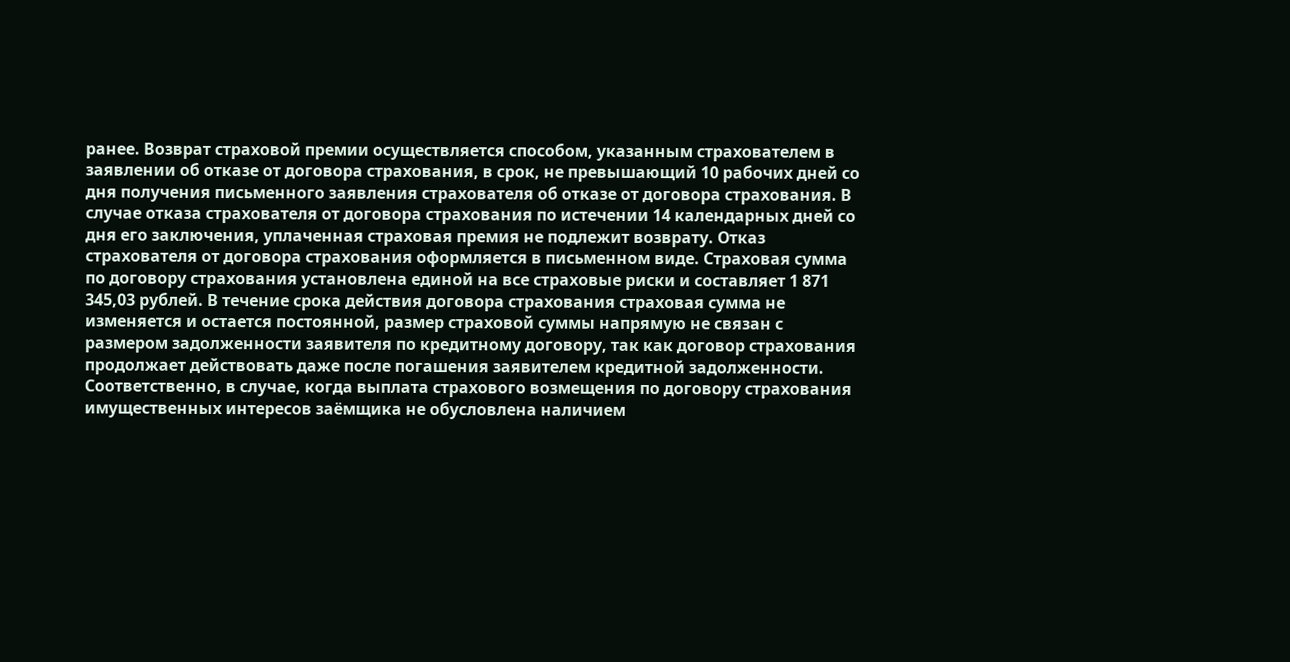ранее. Возврат страховой премии осуществляется способом, указанным страхователем в заявлении об отказе от договора страхования, в срок, не превышающий 10 рабочих дней со дня получения письменного заявления страхователя об отказе от договора страхования. В случае отказа страхователя от договора страхования по истечении 14 календарных дней со дня его заключения, уплаченная страховая премия не подлежит возврату. Отказ страхователя от договора страхования оформляется в письменном виде. Страховая сумма по договору страхования установлена единой на все страховые риски и составляет 1 871 345,03 рублей. В течение срока действия договора страхования страховая сумма не изменяется и остается постоянной, размер страховой суммы напрямую не связан с размером задолженности заявителя по кредитному договору, так как договор страхования продолжает действовать даже после погашения заявителем кредитной задолженности. Соответственно, в случае, когда выплата страхового возмещения по договору страхования имущественных интересов заёмщика не обусловлена наличием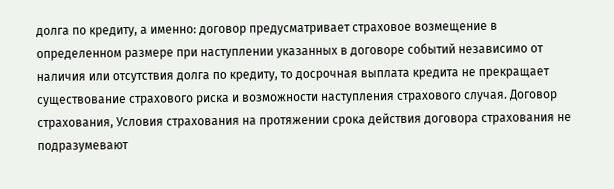долга по кредиту, а именно: договор предусматривает страховое возмещение в определенном размере при наступлении указанных в договоре событий независимо от наличия или отсутствия долга по кредиту, то досрочная выплата кредита не прекращает существование страхового риска и возможности наступления страхового случая. Договор страхования, Условия страхования на протяжении срока действия договора страхования не подразумевают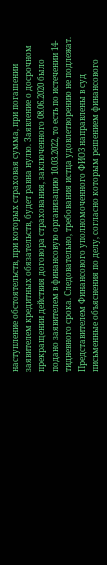наступление обстоятельств, при которых страховая сумма, при погашении заявителем кредитных обязательств, будет равна нулю. Заявление о досрочном прекращении действия договора страхования, заключенного 08.06.2020 было подано заявителем в финансовую организацию 10.03.2022, то есть по истечении 14-тидневного срока. Следовательно, требования истца удовлетворению не подлежат.
Представителем Финансового уполномоченного ФИО3 направлены в суд письменные объяснения по делу, согласно которым решением финансового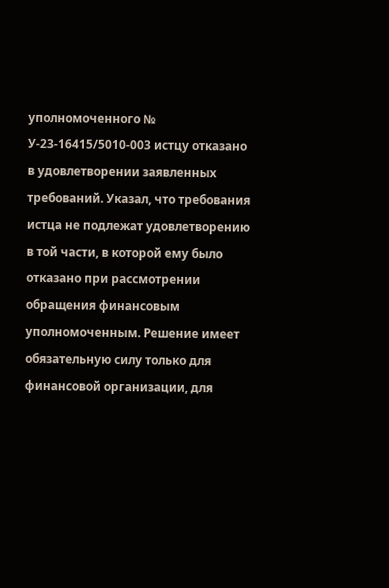уполномоченного № У-23-16415/5010-003 истцу отказано в удовлетворении заявленных требований. Указал, что требования истца не подлежат удовлетворению в той части, в которой ему было отказано при рассмотрении обращения финансовым уполномоченным. Решение имеет обязательную силу только для финансовой организации, для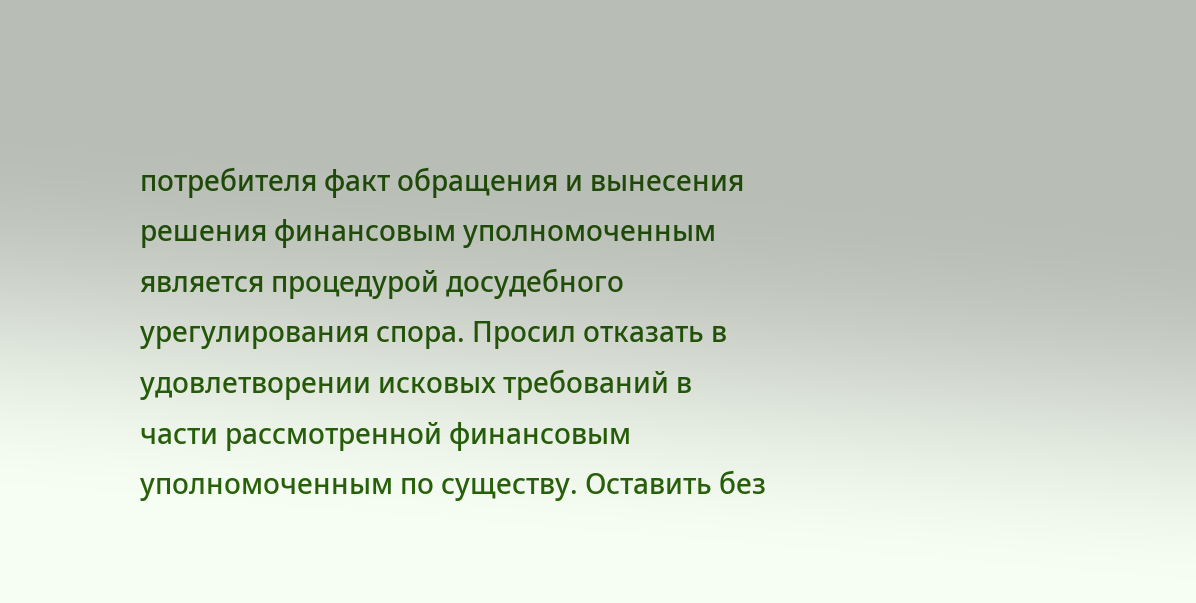потребителя факт обращения и вынесения решения финансовым уполномоченным является процедурой досудебного урегулирования спора. Просил отказать в удовлетворении исковых требований в части рассмотренной финансовым уполномоченным по существу. Оставить без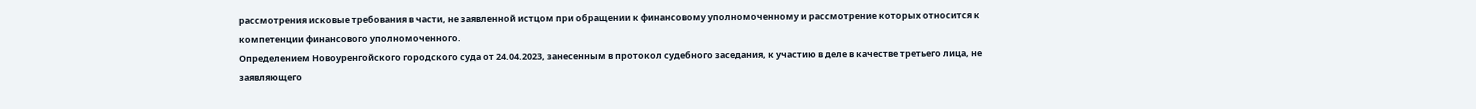рассмотрения исковые требования в части, не заявленной истцом при обращении к финансовому уполномоченному и рассмотрение которых относится к компетенции финансового уполномоченного.
Определением Новоуренгойского городского суда от 24.04.2023, занесенным в протокол судебного заседания, к участию в деле в качестве третьего лица, не заявляющего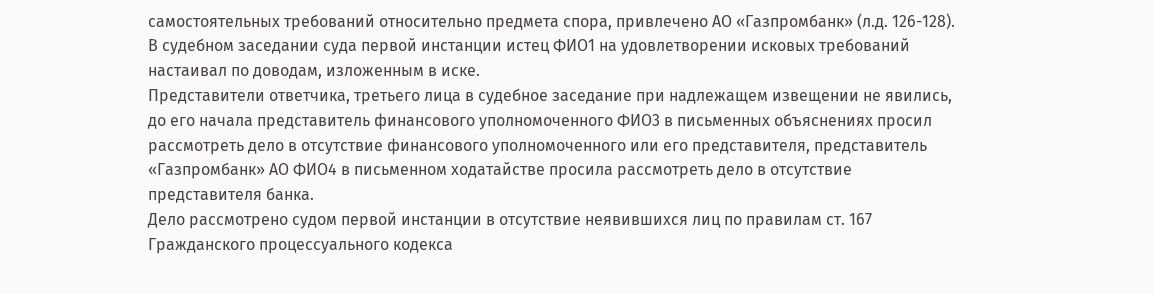самостоятельных требований относительно предмета спора, привлечено АО «Газпромбанк» (л.д. 126-128).
В судебном заседании суда первой инстанции истец ФИО1 на удовлетворении исковых требований настаивал по доводам, изложенным в иске.
Представители ответчика, третьего лица в судебное заседание при надлежащем извещении не явились, до его начала представитель финансового уполномоченного ФИО3 в письменных объяснениях просил рассмотреть дело в отсутствие финансового уполномоченного или его представителя, представитель «Газпромбанк» АО ФИО4 в письменном ходатайстве просила рассмотреть дело в отсутствие представителя банка.
Дело рассмотрено судом первой инстанции в отсутствие неявившихся лиц по правилам ст. 167 Гражданского процессуального кодекса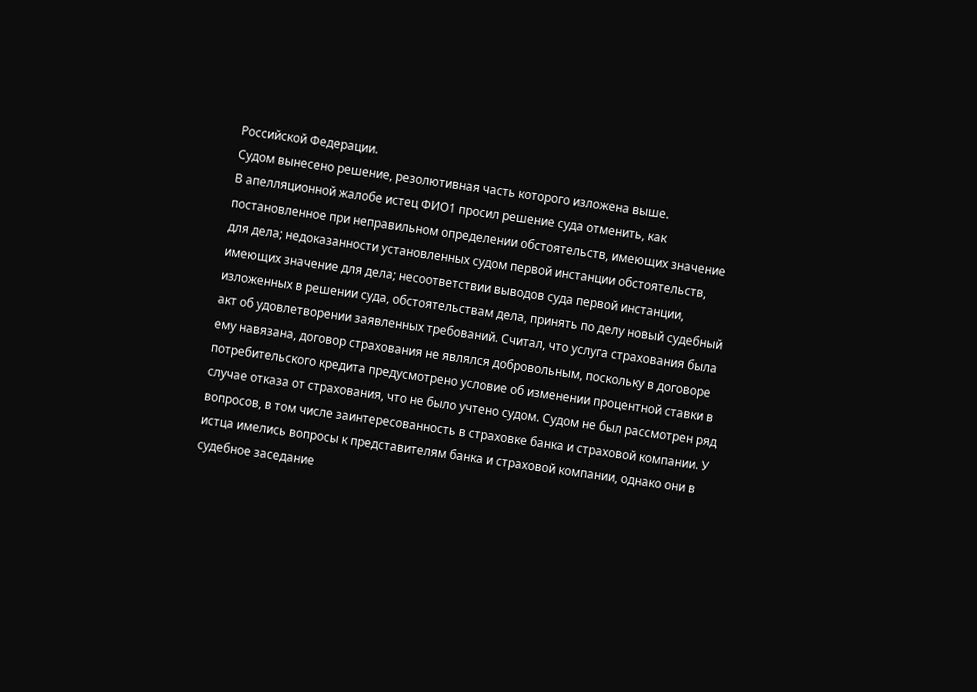Российской Федерации.
Судом вынесено решение, резолютивная часть которого изложена выше.
В апелляционной жалобе истец ФИО1 просил решение суда отменить, как постановленное при неправильном определении обстоятельств, имеющих значение для дела; недоказанности установленных судом первой инстанции обстоятельств, имеющих значение для дела; несоответствии выводов суда первой инстанции, изложенных в решении суда, обстоятельствам дела, принять по делу новый судебный акт об удовлетворении заявленных требований. Считал, что услуга страхования была ему навязана, договор страхования не являлся добровольным, поскольку в договоре потребительского кредита предусмотрено условие об изменении процентной ставки в случае отказа от страхования, что не было учтено судом. Судом не был рассмотрен ряд вопросов, в том числе заинтересованность в страховке банка и страховой компании. У истца имелись вопросы к представителям банка и страховой компании, однако они в судебное заседание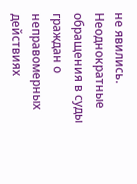не явились. Неоднократные обращения в суды граждан о неправомерных действиях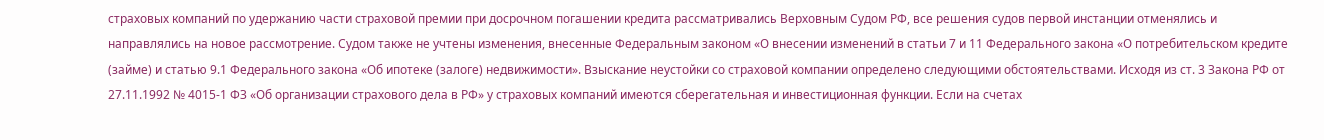страховых компаний по удержанию части страховой премии при досрочном погашении кредита рассматривались Верховным Судом РФ, все решения судов первой инстанции отменялись и направлялись на новое рассмотрение. Судом также не учтены изменения, внесенные Федеральным законом «О внесении изменений в статьи 7 и 11 Федерального закона «О потребительском кредите (займе) и статью 9.1 Федерального закона «Об ипотеке (залоге) недвижимости». Взыскание неустойки со страховой компании определено следующими обстоятельствами. Исходя из ст. 3 Закона РФ от 27.11.1992 № 4015-1 ФЗ «Об организации страхового дела в РФ» у страховых компаний имеются сберегательная и инвестиционная функции. Если на счетах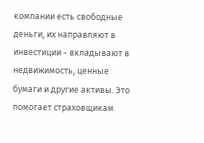компании есть свободные деньги, их направляют в инвестиции - вкладывают в недвижимость, ценные бумаги и другие активы. Это помогает страховщикам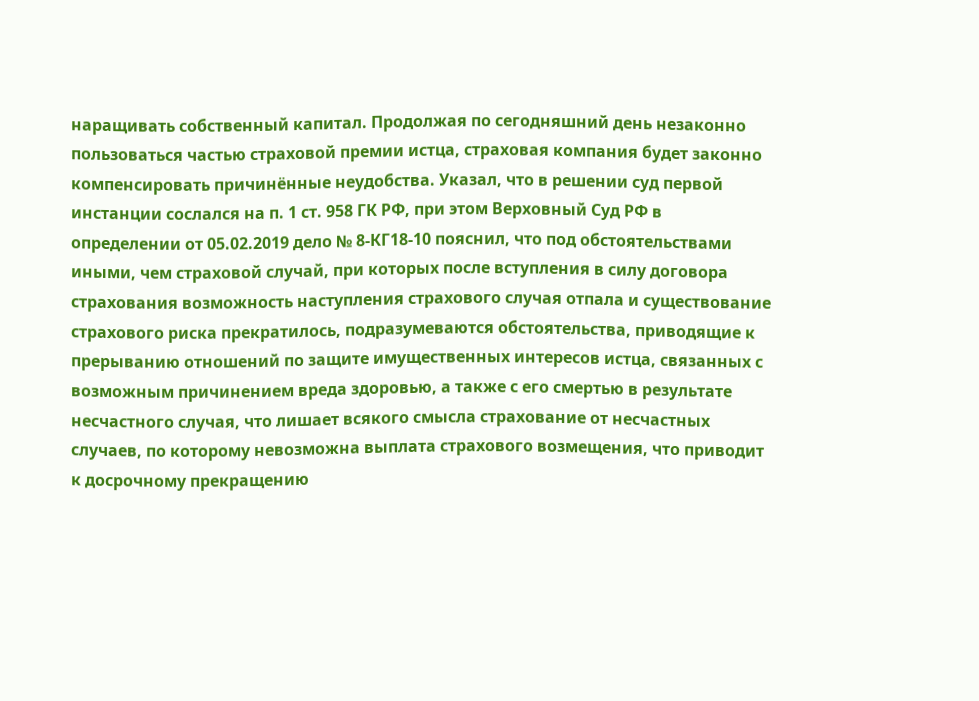наращивать собственный капитал. Продолжая по сегодняшний день незаконно пользоваться частью страховой премии истца, страховая компания будет законно компенсировать причинённые неудобства. Указал, что в решении суд первой инстанции сослался на п. 1 ст. 958 ГК РФ, при этом Верховный Суд РФ в определении от 05.02.2019 дело № 8-КГ18-10 пояснил, что под обстоятельствами иными, чем страховой случай, при которых после вступления в силу договора страхования возможность наступления страхового случая отпала и существование страхового риска прекратилось, подразумеваются обстоятельства, приводящие к прерыванию отношений по защите имущественных интересов истца, связанных с возможным причинением вреда здоровью, а также с его смертью в результате несчастного случая, что лишает всякого смысла страхование от несчастных случаев, по которому невозможна выплата страхового возмещения, что приводит к досрочному прекращению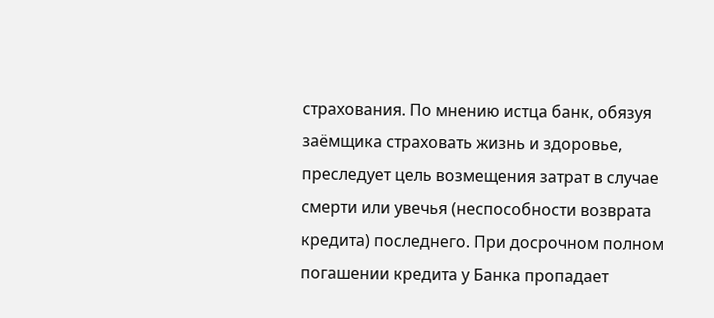страхования. По мнению истца банк, обязуя заёмщика страховать жизнь и здоровье, преследует цель возмещения затрат в случае смерти или увечья (неспособности возврата кредита) последнего. При досрочном полном погашении кредита у Банка пропадает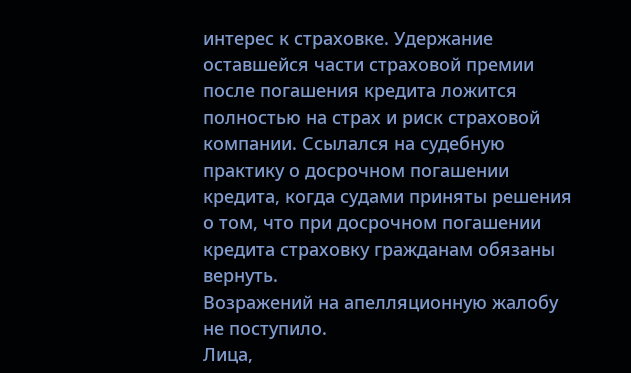интерес к страховке. Удержание оставшейся части страховой премии после погашения кредита ложится полностью на страх и риск страховой компании. Ссылался на судебную практику о досрочном погашении кредита, когда судами приняты решения о том, что при досрочном погашении кредита страховку гражданам обязаны вернуть.
Возражений на апелляционную жалобу не поступило.
Лица,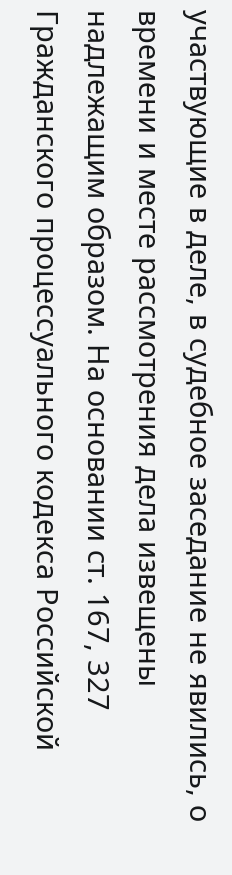участвующие в деле, в судебное заседание не явились, о времени и месте рассмотрения дела извещены надлежащим образом. На основании ст. 167, 327 Гражданского процессуального кодекса Российской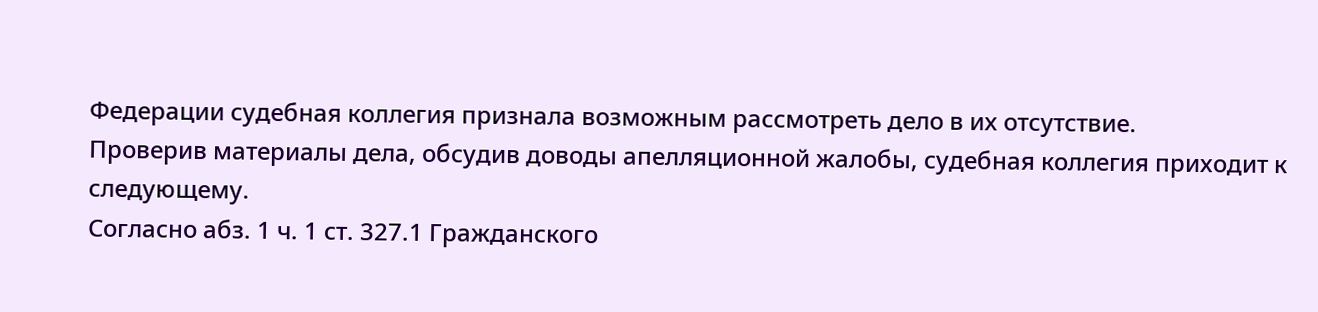Федерации судебная коллегия признала возможным рассмотреть дело в их отсутствие.
Проверив материалы дела, обсудив доводы апелляционной жалобы, судебная коллегия приходит к следующему.
Согласно абз. 1 ч. 1 ст. 327.1 Гражданского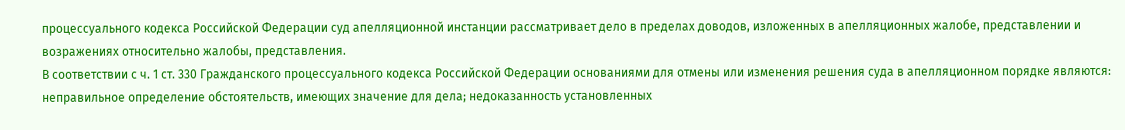процессуального кодекса Российской Федерации суд апелляционной инстанции рассматривает дело в пределах доводов, изложенных в апелляционных жалобе, представлении и возражениях относительно жалобы, представления.
В соответствии с ч. 1 ст. 330 Гражданского процессуального кодекса Российской Федерации основаниями для отмены или изменения решения суда в апелляционном порядке являются: неправильное определение обстоятельств, имеющих значение для дела; недоказанность установленных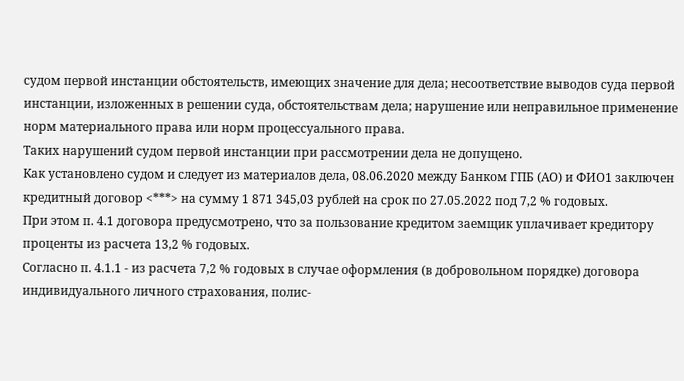судом первой инстанции обстоятельств, имеющих значение для дела; несоответствие выводов суда первой инстанции, изложенных в решении суда, обстоятельствам дела; нарушение или неправильное применение норм материального права или норм процессуального права.
Таких нарушений судом первой инстанции при рассмотрении дела не допущено.
Как установлено судом и следует из материалов дела, 08.06.2020 между Банком ГПБ (АО) и ФИО1 заключен кредитный договор <***> на сумму 1 871 345,03 рублей на срок по 27.05.2022 под 7,2 % годовых.
При этом п. 4.1 договора предусмотрено, что за пользование кредитом заемщик уплачивает кредитору проценты из расчета 13,2 % годовых.
Согласно п. 4.1.1 - из расчета 7,2 % годовых в случае оформления (в добровольном порядке) договора индивидуального личного страхования, полис-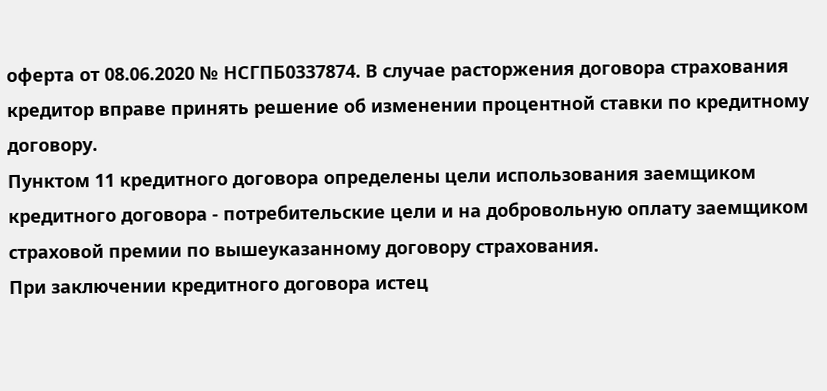оферта от 08.06.2020 № НСГПБ0337874. В случае расторжения договора страхования кредитор вправе принять решение об изменении процентной ставки по кредитному договору.
Пунктом 11 кредитного договора определены цели использования заемщиком кредитного договора - потребительские цели и на добровольную оплату заемщиком страховой премии по вышеуказанному договору страхования.
При заключении кредитного договора истец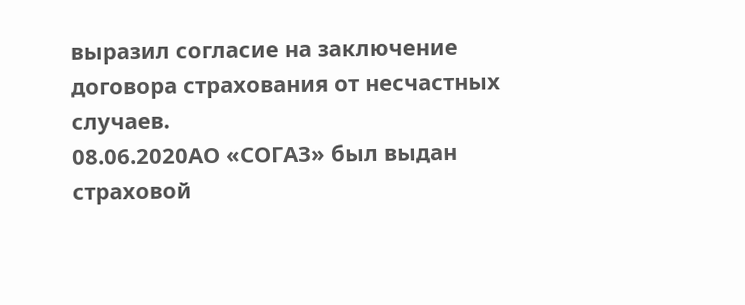выразил согласие на заключение договора страхования от несчастных случаев.
08.06.2020АО «СОГАЗ» был выдан страховой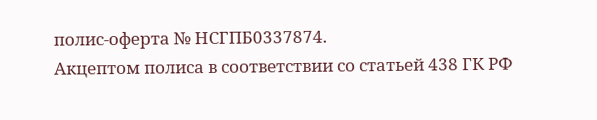полис-оферта № НСГПБ0337874.
Акцептом полиса в соответствии со статьей 438 ГК РФ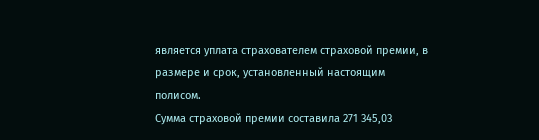является уплата страхователем страховой премии, в размере и срок, установленный настоящим полисом.
Сумма страховой премии составила 271 345,03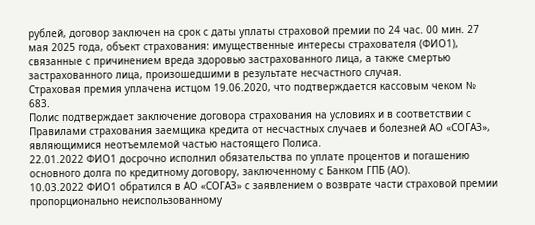рублей, договор заключен на срок с даты уплаты страховой премии по 24 час. 00 мин. 27 мая 2025 года, объект страхования: имущественные интересы страхователя (ФИО1), связанные с причинением вреда здоровью застрахованного лица, а также смертью застрахованного лица, произошедшими в результате несчастного случая.
Страховая премия уплачена истцом 19.06.2020, что подтверждается кассовым чеком № 683.
Полис подтверждает заключение договора страхования на условиях и в соответствии с Правилами страхования заемщика кредита от несчастных случаев и болезней АО «СОГАЗ», являющимися неотъемлемой частью настоящего Полиса.
22.01.2022 ФИО1 досрочно исполнил обязательства по уплате процентов и погашению основного долга по кредитному договору, заключенному с Банком ГПБ (АО).
10.03.2022 ФИО1 обратился в АО «СОГАЗ» с заявлением о возврате части страховой премии пропорционально неиспользованному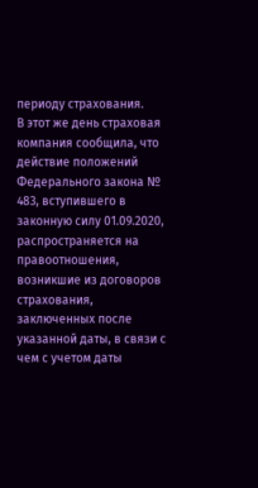периоду страхования.
В этот же день страховая компания сообщила, что действие положений Федерального закона № 483, вступившего в законную силу 01.09.2020, распространяется на правоотношения, возникшие из договоров страхования, заключенных после указанной даты, в связи с чем с учетом даты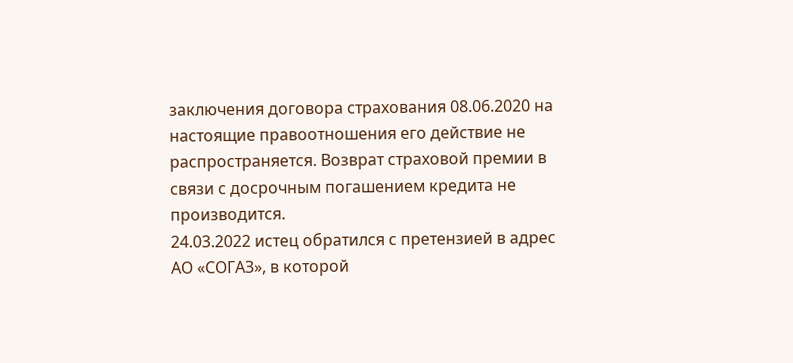заключения договора страхования 08.06.2020 на настоящие правоотношения его действие не распространяется. Возврат страховой премии в связи с досрочным погашением кредита не производится.
24.03.2022 истец обратился с претензией в адрес АО «СОГАЗ», в которой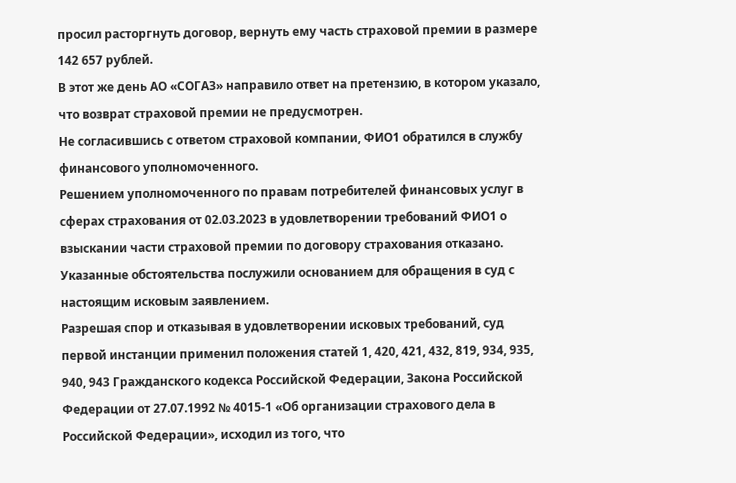просил расторгнуть договор, вернуть ему часть страховой премии в размере 142 657 рублей.
В этот же день АО «СОГАЗ» направило ответ на претензию, в котором указало, что возврат страховой премии не предусмотрен.
Не согласившись с ответом страховой компании, ФИО1 обратился в службу финансового уполномоченного.
Решением уполномоченного по правам потребителей финансовых услуг в сферах страхования от 02.03.2023 в удовлетворении требований ФИО1 о взыскании части страховой премии по договору страхования отказано.
Указанные обстоятельства послужили основанием для обращения в суд с настоящим исковым заявлением.
Разрешая спор и отказывая в удовлетворении исковых требований, суд первой инстанции применил положения статей 1, 420, 421, 432, 819, 934, 935, 940, 943 Гражданского кодекса Российской Федерации, Закона Российской Федерации от 27.07.1992 № 4015-1 «Об организации страхового дела в Российской Федерации», исходил из того, что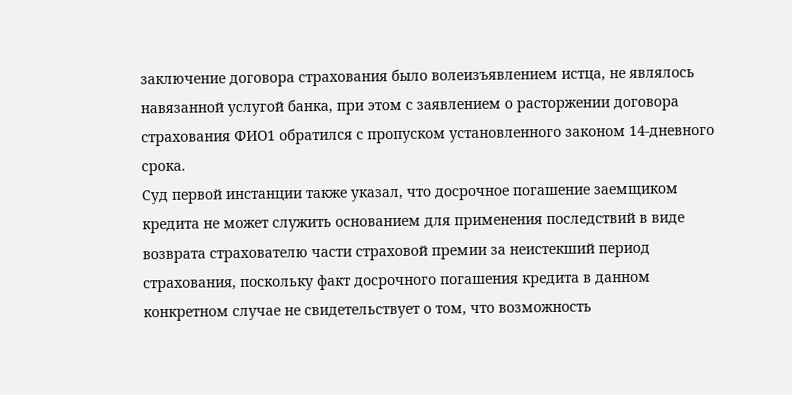заключение договора страхования было волеизъявлением истца, не являлось навязанной услугой банка, при этом с заявлением о расторжении договора страхования ФИО1 обратился с пропуском установленного законом 14-дневного срока.
Суд первой инстанции также указал, что досрочное погашение заемщиком кредита не может служить основанием для применения последствий в виде возврата страхователю части страховой премии за неистекший период страхования, поскольку факт досрочного погашения кредита в данном конкретном случае не свидетельствует о том, что возможность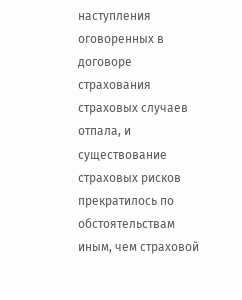наступления оговоренных в договоре страхования страховых случаев отпала, и существование страховых рисков прекратилось по обстоятельствам иным, чем страховой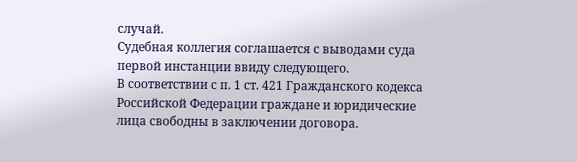случай.
Судебная коллегия соглашается с выводами суда первой инстанции ввиду следующего.
В соответствии с п. 1 ст. 421 Гражданского кодекса Российской Федерации граждане и юридические лица свободны в заключении договора.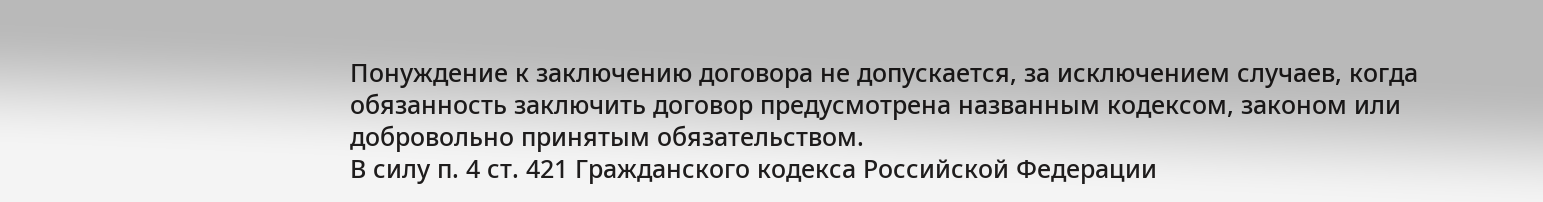Понуждение к заключению договора не допускается, за исключением случаев, когда обязанность заключить договор предусмотрена названным кодексом, законом или добровольно принятым обязательством.
В силу п. 4 ст. 421 Гражданского кодекса Российской Федерации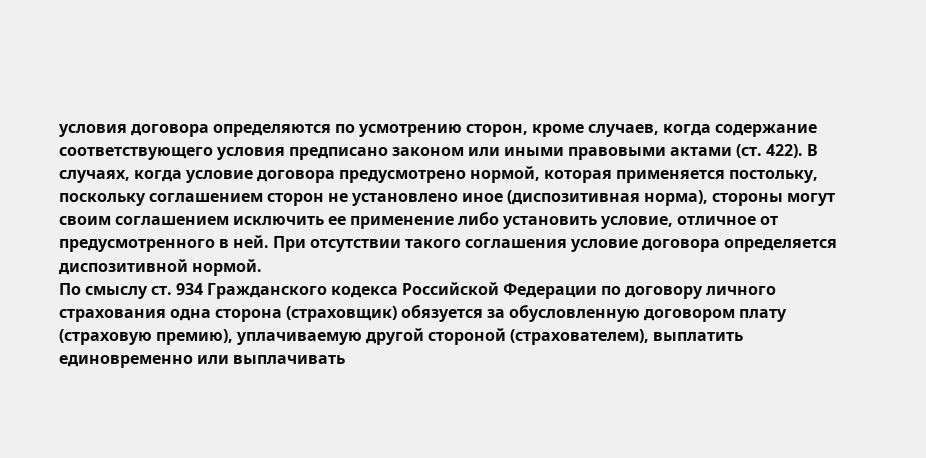условия договора определяются по усмотрению сторон, кроме случаев, когда содержание соответствующего условия предписано законом или иными правовыми актами (ст. 422). В случаях, когда условие договора предусмотрено нормой, которая применяется постольку, поскольку соглашением сторон не установлено иное (диспозитивная норма), стороны могут своим соглашением исключить ее применение либо установить условие, отличное от предусмотренного в ней. При отсутствии такого соглашения условие договора определяется диспозитивной нормой.
По смыслу ст. 934 Гражданского кодекса Российской Федерации по договору личного страхования одна сторона (страховщик) обязуется за обусловленную договором плату (страховую премию), уплачиваемую другой стороной (страхователем), выплатить единовременно или выплачивать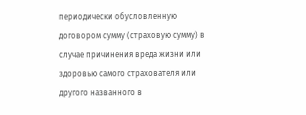периодически обусловленную договором сумму (страховую сумму) в случае причинения вреда жизни или здоровью самого страхователя или другого названного в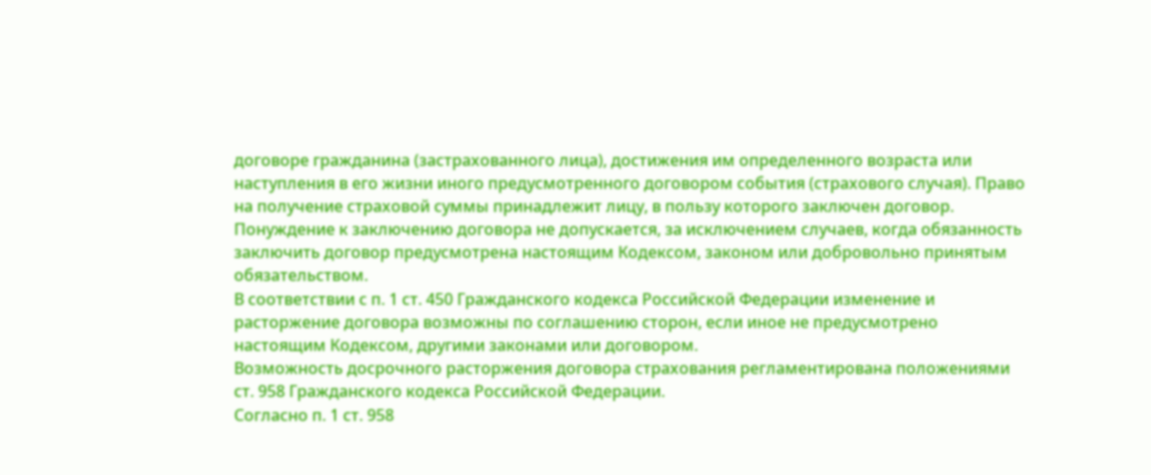договоре гражданина (застрахованного лица), достижения им определенного возраста или наступления в его жизни иного предусмотренного договором события (страхового случая). Право на получение страховой суммы принадлежит лицу, в пользу которого заключен договор. Понуждение к заключению договора не допускается, за исключением случаев, когда обязанность заключить договор предусмотрена настоящим Кодексом, законом или добровольно принятым обязательством.
В соответствии с п. 1 ст. 450 Гражданского кодекса Российской Федерации изменение и расторжение договора возможны по соглашению сторон, если иное не предусмотрено настоящим Кодексом, другими законами или договором.
Возможность досрочного расторжения договора страхования регламентирована положениями ст. 958 Гражданского кодекса Российской Федерации.
Согласно п. 1 ст. 958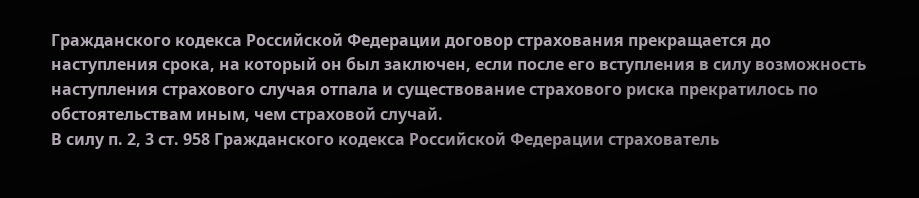Гражданского кодекса Российской Федерации договор страхования прекращается до наступления срока, на который он был заключен, если после его вступления в силу возможность наступления страхового случая отпала и существование страхового риска прекратилось по обстоятельствам иным, чем страховой случай.
В силу п. 2, 3 ст. 958 Гражданского кодекса Российской Федерации страхователь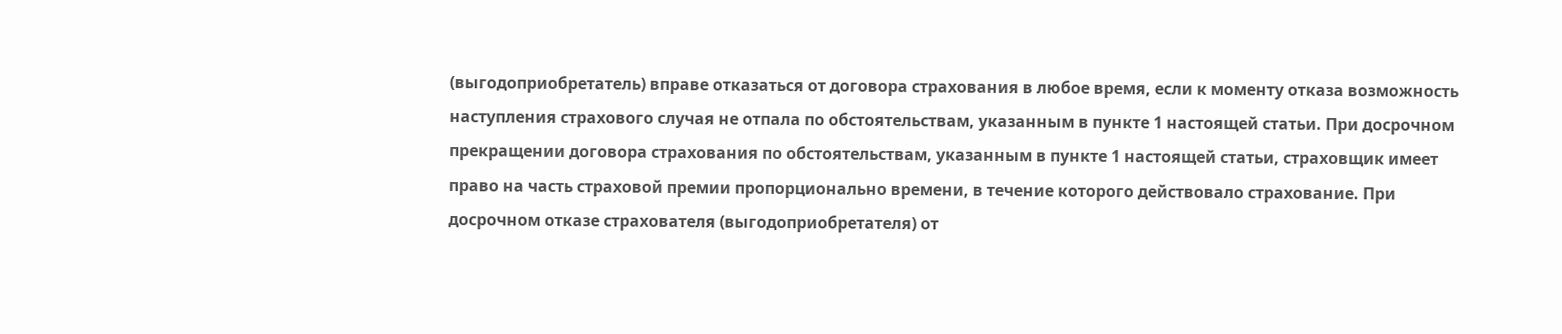(выгодоприобретатель) вправе отказаться от договора страхования в любое время, если к моменту отказа возможность наступления страхового случая не отпала по обстоятельствам, указанным в пункте 1 настоящей статьи. При досрочном прекращении договора страхования по обстоятельствам, указанным в пункте 1 настоящей статьи, страховщик имеет право на часть страховой премии пропорционально времени, в течение которого действовало страхование. При досрочном отказе страхователя (выгодоприобретателя) от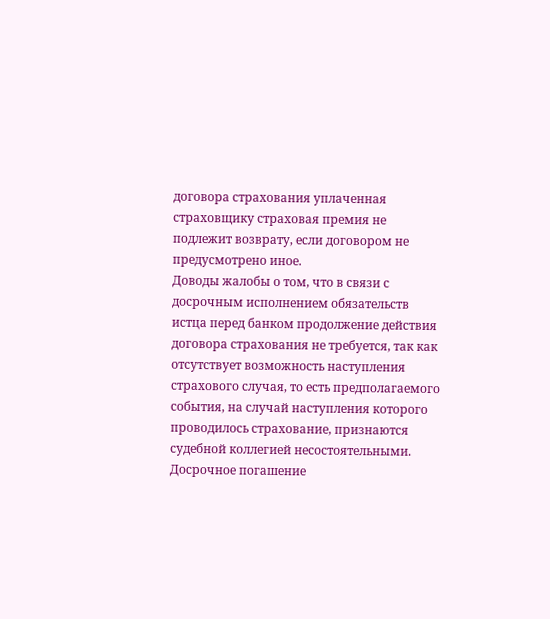договора страхования уплаченная страховщику страховая премия не подлежит возврату, если договором не предусмотрено иное.
Доводы жалобы о том, что в связи с досрочным исполнением обязательств истца перед банком продолжение действия договора страхования не требуется, так как отсутствует возможность наступления страхового случая, то есть предполагаемого события, на случай наступления которого проводилось страхование, признаются судебной коллегией несостоятельными.
Досрочное погашение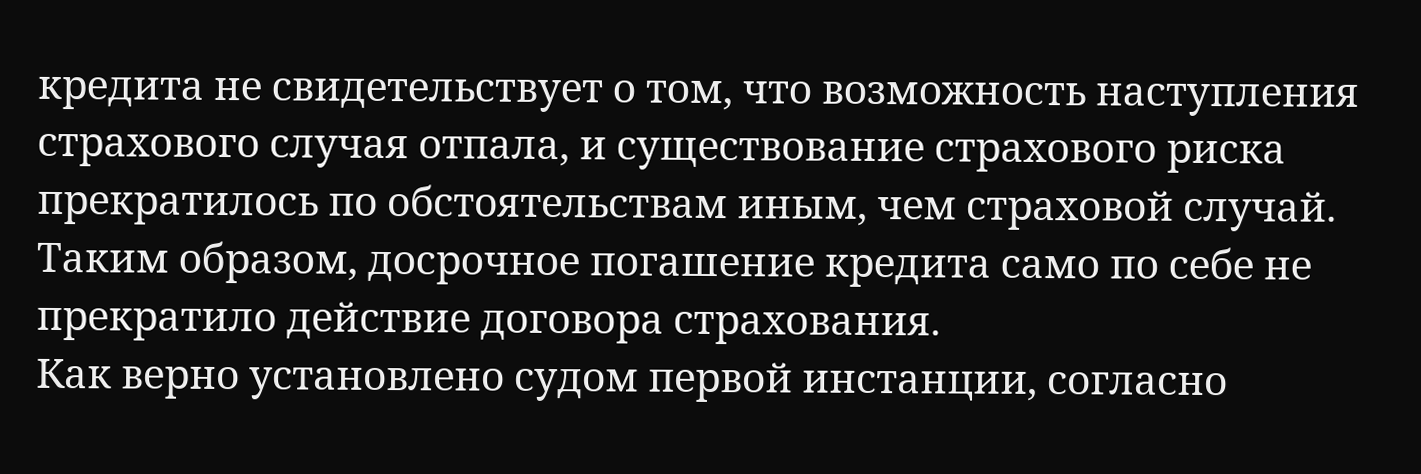кредита не свидетельствует о том, что возможность наступления страхового случая отпала, и существование страхового риска прекратилось по обстоятельствам иным, чем страховой случай. Таким образом, досрочное погашение кредита само по себе не прекратило действие договора страхования.
Как верно установлено судом первой инстанции, согласно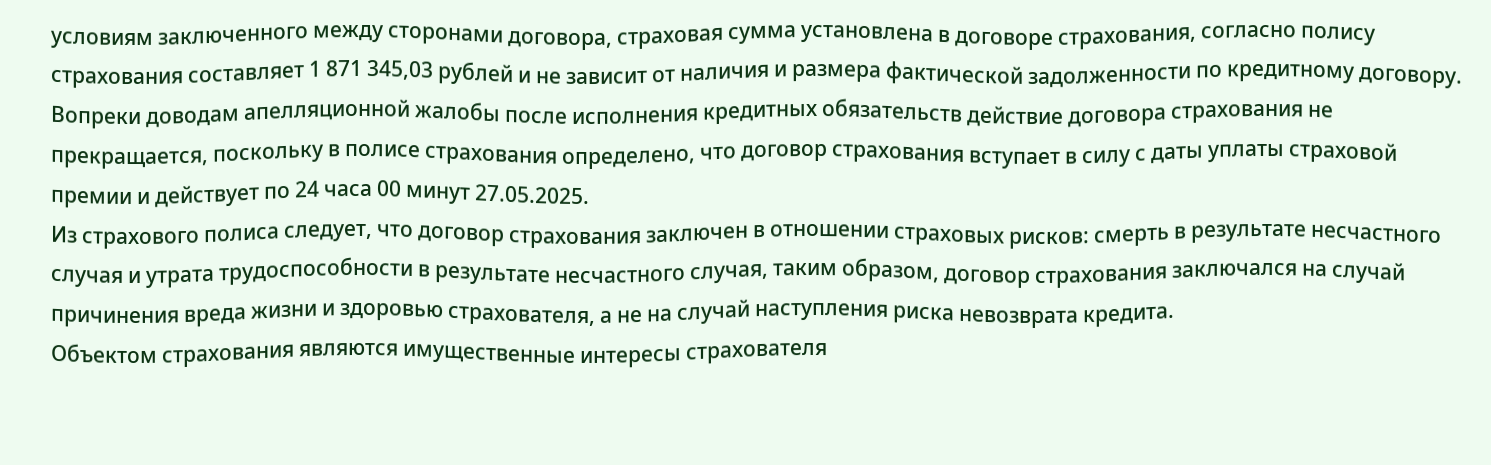условиям заключенного между сторонами договора, страховая сумма установлена в договоре страхования, согласно полису страхования составляет 1 871 345,03 рублей и не зависит от наличия и размера фактической задолженности по кредитному договору.
Вопреки доводам апелляционной жалобы после исполнения кредитных обязательств действие договора страхования не прекращается, поскольку в полисе страхования определено, что договор страхования вступает в силу с даты уплаты страховой премии и действует по 24 часа 00 минут 27.05.2025.
Из страхового полиса следует, что договор страхования заключен в отношении страховых рисков: смерть в результате несчастного случая и утрата трудоспособности в результате несчастного случая, таким образом, договор страхования заключался на случай причинения вреда жизни и здоровью страхователя, а не на случай наступления риска невозврата кредита.
Объектом страхования являются имущественные интересы страхователя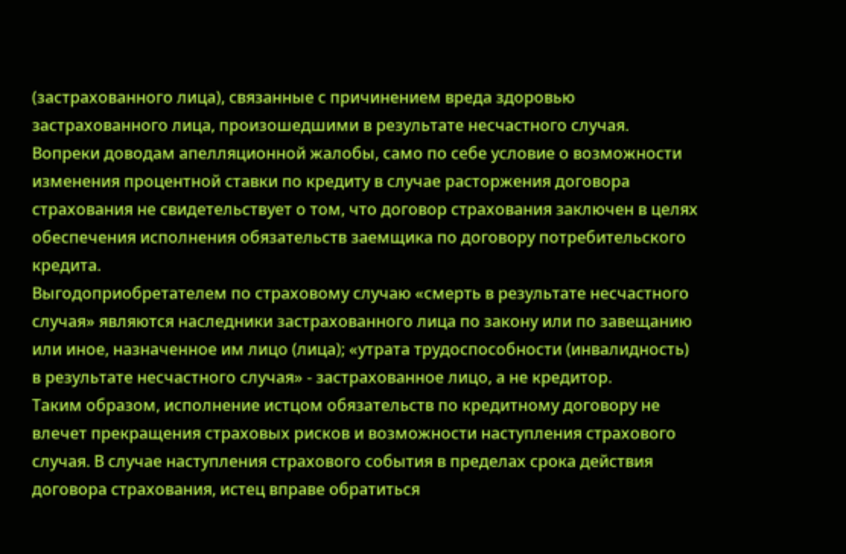(застрахованного лица), связанные с причинением вреда здоровью застрахованного лица, произошедшими в результате несчастного случая.
Вопреки доводам апелляционной жалобы, само по себе условие о возможности изменения процентной ставки по кредиту в случае расторжения договора страхования не свидетельствует о том, что договор страхования заключен в целях обеспечения исполнения обязательств заемщика по договору потребительского кредита.
Выгодоприобретателем по страховому случаю «смерть в результате несчастного случая» являются наследники застрахованного лица по закону или по завещанию или иное, назначенное им лицо (лица); «утрата трудоспособности (инвалидность) в результате несчастного случая» - застрахованное лицо, а не кредитор.
Таким образом, исполнение истцом обязательств по кредитному договору не влечет прекращения страховых рисков и возможности наступления страхового случая. В случае наступления страхового события в пределах срока действия договора страхования, истец вправе обратиться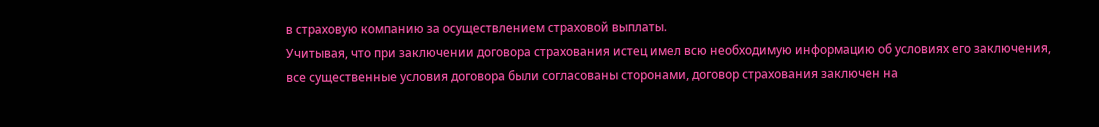в страховую компанию за осуществлением страховой выплаты.
Учитывая, что при заключении договора страхования истец имел всю необходимую информацию об условиях его заключения, все существенные условия договора были согласованы сторонами, договор страхования заключен на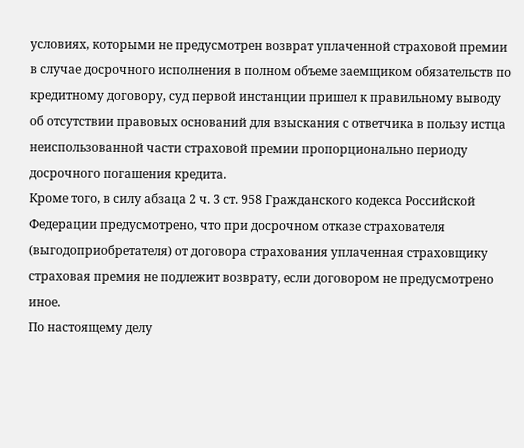условиях, которыми не предусмотрен возврат уплаченной страховой премии в случае досрочного исполнения в полном объеме заемщиком обязательств по кредитному договору, суд первой инстанции пришел к правильному выводу об отсутствии правовых оснований для взыскания с ответчика в пользу истца неиспользованной части страховой премии пропорционально периоду досрочного погашения кредита.
Кроме того, в силу абзаца 2 ч. 3 ст. 958 Гражданского кодекса Российской Федерации предусмотрено, что при досрочном отказе страхователя (выгодоприобретателя) от договора страхования уплаченная страховщику страховая премия не подлежит возврату, если договором не предусмотрено иное.
По настоящему делу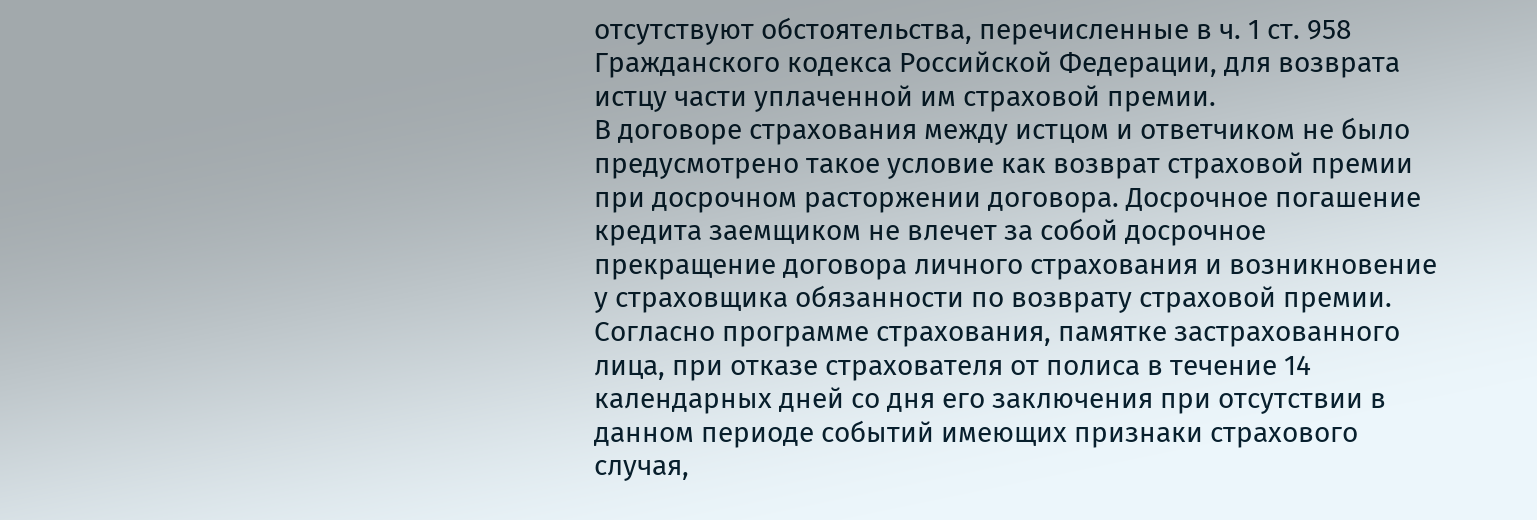отсутствуют обстоятельства, перечисленные в ч. 1 ст. 958 Гражданского кодекса Российской Федерации, для возврата истцу части уплаченной им страховой премии.
В договоре страхования между истцом и ответчиком не было предусмотрено такое условие как возврат страховой премии при досрочном расторжении договора. Досрочное погашение кредита заемщиком не влечет за собой досрочное прекращение договора личного страхования и возникновение у страховщика обязанности по возврату страховой премии.
Согласно программе страхования, памятке застрахованного лица, при отказе страхователя от полиса в течение 14 календарных дней со дня его заключения при отсутствии в данном периоде событий имеющих признаки страхового случая,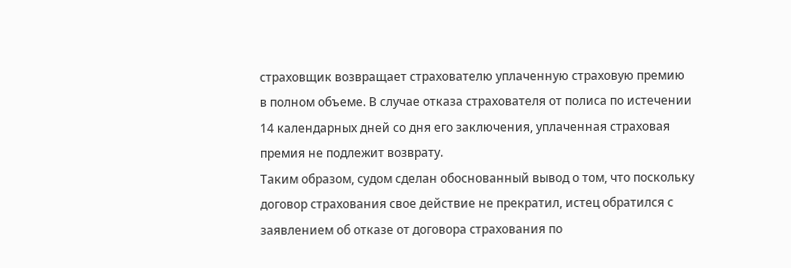страховщик возвращает страхователю уплаченную страховую премию в полном объеме. В случае отказа страхователя от полиса по истечении 14 календарных дней со дня его заключения, уплаченная страховая премия не подлежит возврату.
Таким образом, судом сделан обоснованный вывод о том, что поскольку договор страхования свое действие не прекратил, истец обратился с заявлением об отказе от договора страхования по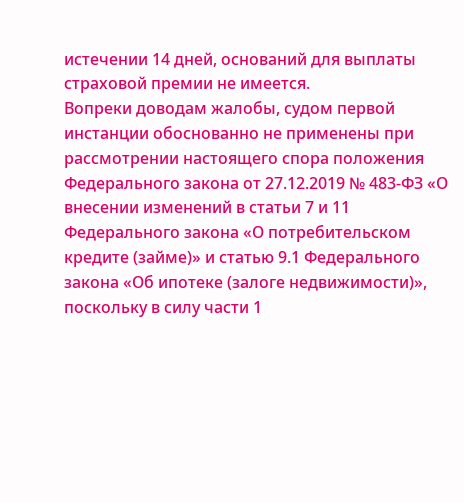истечении 14 дней, оснований для выплаты страховой премии не имеется.
Вопреки доводам жалобы, судом первой инстанции обоснованно не применены при рассмотрении настоящего спора положения Федерального закона от 27.12.2019 № 483-ФЗ «О внесении изменений в статьи 7 и 11 Федерального закона «О потребительском кредите (займе)» и статью 9.1 Федерального закона «Об ипотеке (залоге недвижимости)», поскольку в силу части 1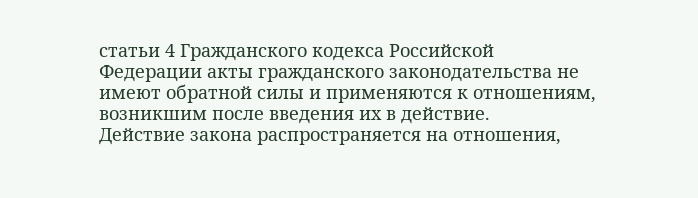статьи 4 Гражданского кодекса Российской Федерации акты гражданского законодательства не имеют обратной силы и применяются к отношениям, возникшим после введения их в действие.
Действие закона распространяется на отношения,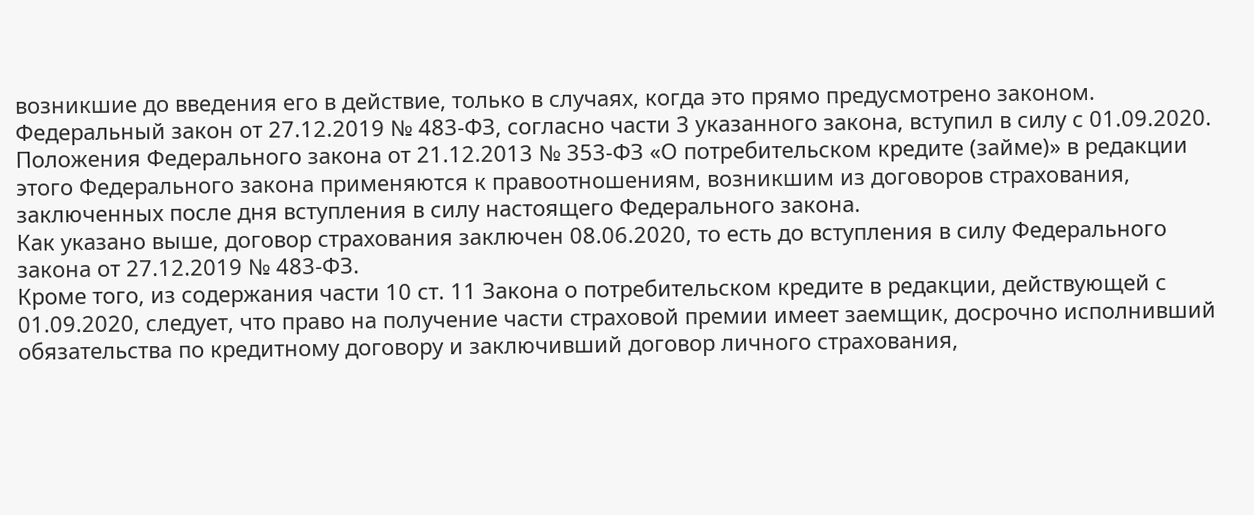возникшие до введения его в действие, только в случаях, когда это прямо предусмотрено законом.
Федеральный закон от 27.12.2019 № 483-ФЗ, согласно части 3 указанного закона, вступил в силу с 01.09.2020. Положения Федерального закона от 21.12.2013 № 353-ФЗ «О потребительском кредите (займе)» в редакции этого Федерального закона применяются к правоотношениям, возникшим из договоров страхования, заключенных после дня вступления в силу настоящего Федерального закона.
Как указано выше, договор страхования заключен 08.06.2020, то есть до вступления в силу Федерального закона от 27.12.2019 № 483-ФЗ.
Кроме того, из содержания части 10 ст. 11 Закона о потребительском кредите в редакции, действующей с 01.09.2020, следует, что право на получение части страховой премии имеет заемщик, досрочно исполнивший обязательства по кредитному договору и заключивший договор личного страхования,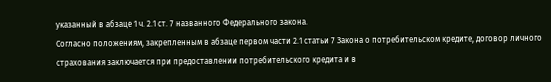указанный в абзаце 1 ч. 2.1 ст. 7 названного Федерального закона.
Согласно положениям, закрепленным в абзаце первом части 2.1 статьи 7 Закона о потребительском кредите, договор личного страхования заключается при предоставлении потребительского кредита и в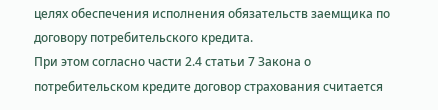целях обеспечения исполнения обязательств заемщика по договору потребительского кредита.
При этом согласно части 2.4 статьи 7 Закона о потребительском кредите договор страхования считается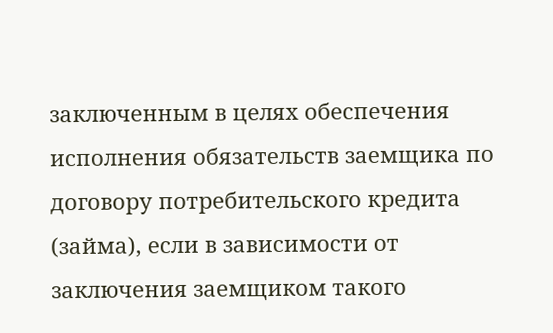заключенным в целях обеспечения исполнения обязательств заемщика по договору потребительского кредита (займа), если в зависимости от заключения заемщиком такого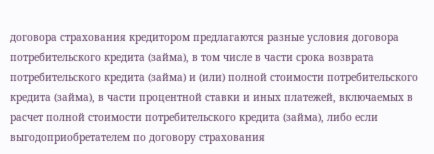договора страхования кредитором предлагаются разные условия договора потребительского кредита (займа), в том числе в части срока возврата потребительского кредита (займа) и (или) полной стоимости потребительского кредита (займа), в части процентной ставки и иных платежей, включаемых в расчет полной стоимости потребительского кредита (займа), либо если выгодоприобретателем по договору страхования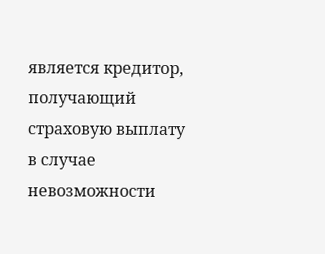является кредитор, получающий страховую выплату в случае невозможности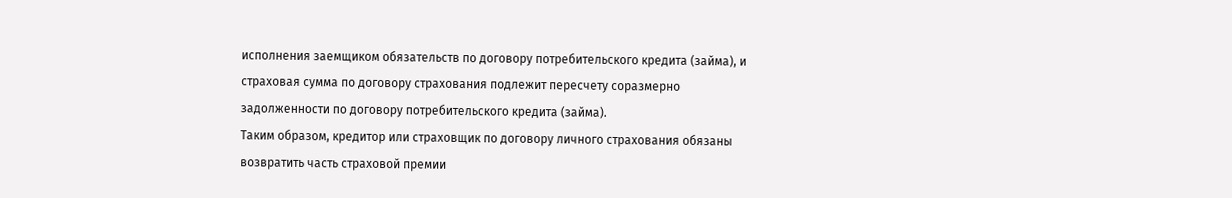исполнения заемщиком обязательств по договору потребительского кредита (займа), и страховая сумма по договору страхования подлежит пересчету соразмерно задолженности по договору потребительского кредита (займа).
Таким образом, кредитор или страховщик по договору личного страхования обязаны возвратить часть страховой премии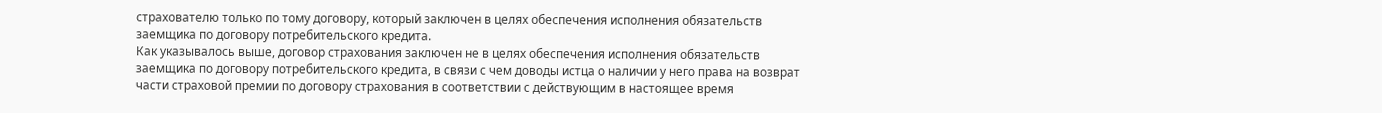страхователю только по тому договору, который заключен в целях обеспечения исполнения обязательств заемщика по договору потребительского кредита.
Как указывалось выше, договор страхования заключен не в целях обеспечения исполнения обязательств заемщика по договору потребительского кредита, в связи с чем доводы истца о наличии у него права на возврат части страховой премии по договору страхования в соответствии с действующим в настоящее время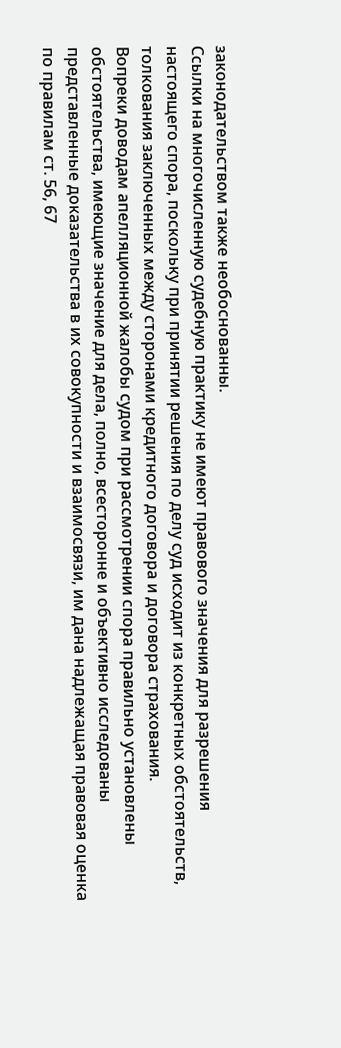законодательством также необоснованны.
Ссылки на многочисленную судебную практику не имеют правового значения для разрешения настоящего спора, поскольку при принятии решения по делу суд исходит из конкретных обстоятельств, толкования заключенных между сторонами кредитного договора и договора страхования.
Вопреки доводам апелляционной жалобы судом при рассмотрении спора правильно установлены обстоятельства, имеющие значение для дела, полно, всесторонне и объективно исследованы представленные доказательства в их совокупности и взаимосвязи, им дана надлежащая правовая оценка по правилам ст. 56, 67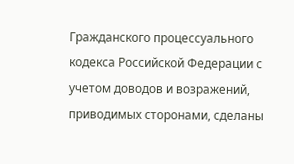Гражданского процессуального кодекса Российской Федерации с учетом доводов и возражений, приводимых сторонами, сделаны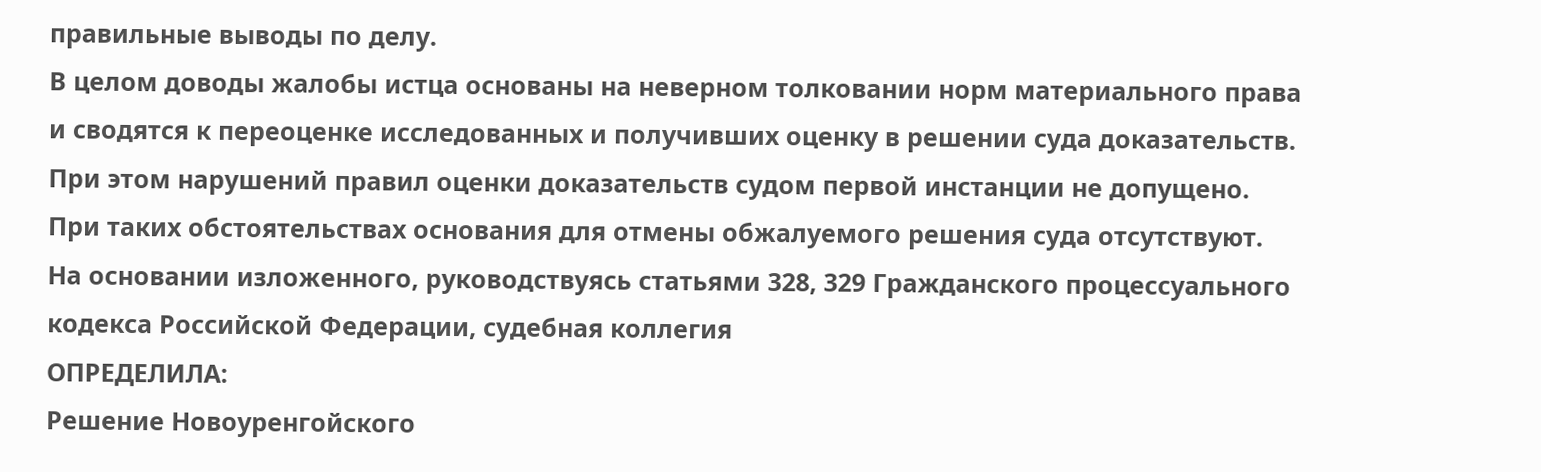правильные выводы по делу.
В целом доводы жалобы истца основаны на неверном толковании норм материального права и сводятся к переоценке исследованных и получивших оценку в решении суда доказательств. При этом нарушений правил оценки доказательств судом первой инстанции не допущено.
При таких обстоятельствах основания для отмены обжалуемого решения суда отсутствуют.
На основании изложенного, руководствуясь статьями 328, 329 Гражданского процессуального кодекса Российской Федерации, судебная коллегия
ОПРЕДЕЛИЛА:
Решение Новоуренгойского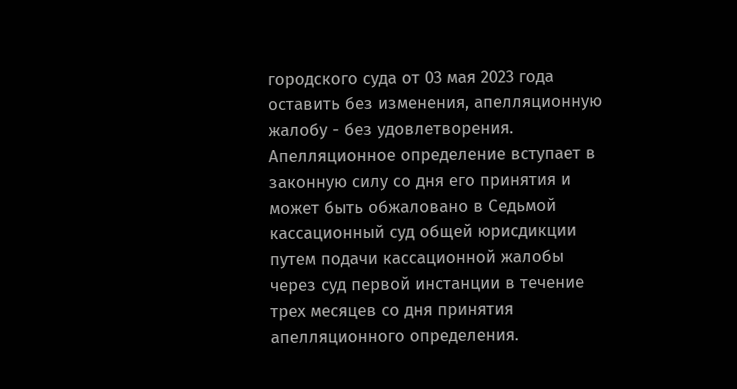городского суда от 03 мая 2023 года оставить без изменения, апелляционную жалобу - без удовлетворения.
Апелляционное определение вступает в законную силу со дня его принятия и может быть обжаловано в Седьмой кассационный суд общей юрисдикции путем подачи кассационной жалобы через суд первой инстанции в течение трех месяцев со дня принятия апелляционного определения.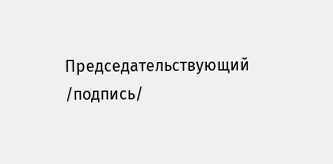Председательствующий /подпись/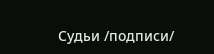Судьи /подписи/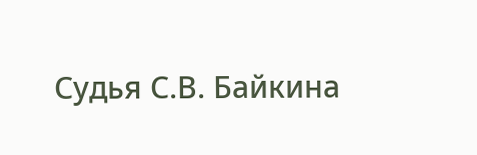Судья С.В. Байкина